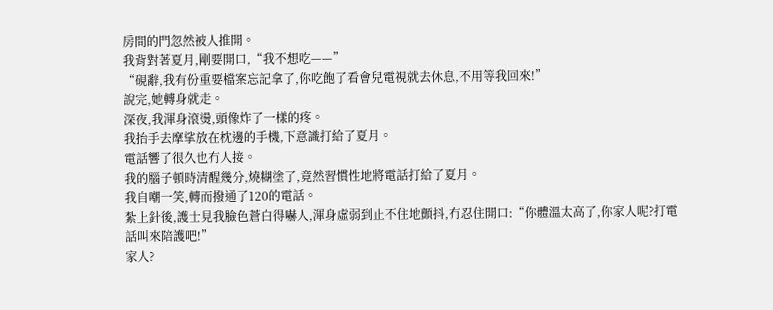房間的門忽然被人推開。
我背對著夏月,剛要開口,“我不想吃——”
“硯辭,我有份重要檔案忘記拿了,你吃飽了看會兒電視就去休息,不用等我回來!”
說完,她轉身就走。
深夜,我渾身滾燙,頭像炸了一樣的疼。
我抬手去摩挲放在枕邊的手機,下意識打給了夏月。
電話響了很久也冇人接。
我的腦子頓時清醒幾分,燒糊塗了,竟然習慣性地將電話打給了夏月。
我自嘲一笑,轉而撥通了120的電話。
紮上針後,護士見我臉色蒼白得嚇人,渾身虛弱到止不住地顫抖,冇忍住開口:“你體溫太高了,你家人呢?打電話叫來陪護吧!”
家人?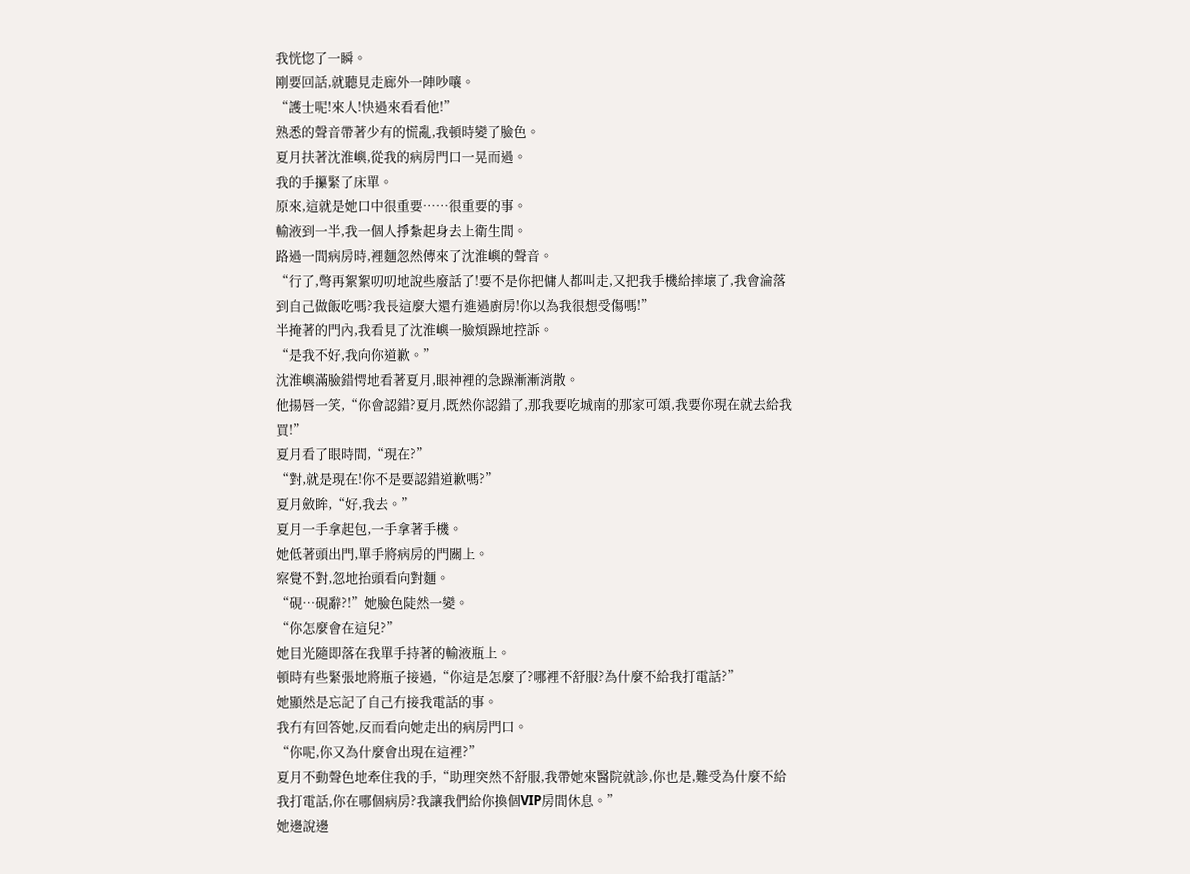我恍惚了一瞬。
剛要回話,就聽見走廊外一陣吵嚷。
“護士呢!來人!快過來看看他!”
熟悉的聲音帶著少有的慌亂,我頓時變了臉色。
夏月扶著沈淮嶼,從我的病房門口一晃而過。
我的手攥緊了床單。
原來,這就是她口中很重要……很重要的事。
輸液到一半,我一個人掙紮起身去上衛生間。
路過一間病房時,裡麵忽然傳來了沈淮嶼的聲音。
“行了,彆再絮絮叨叨地說些廢話了!要不是你把傭人都叫走,又把我手機給摔壞了,我會淪落到自己做飯吃嗎?我長這麼大還冇進過廚房!你以為我很想受傷嗎!”
半掩著的門內,我看見了沈淮嶼一臉煩躁地控訴。
“是我不好,我向你道歉。”
沈淮嶼滿臉錯愕地看著夏月,眼神裡的急躁漸漸消散。
他揚唇一笑,“你會認錯?夏月,既然你認錯了,那我要吃城南的那家可頌,我要你現在就去給我買!”
夏月看了眼時間,“現在?”
“對,就是現在!你不是要認錯道歉嗎?”
夏月斂眸,“好,我去。”
夏月一手拿起包,一手拿著手機。
她低著頭出門,單手將病房的門關上。
察覺不對,忽地抬頭看向對麵。
“硯…硯辭?!”她臉色陡然一變。
“你怎麼會在這兒?”
她目光隨即落在我單手持著的輸液瓶上。
頓時有些緊張地將瓶子接過,“你這是怎麼了?哪裡不舒服?為什麼不給我打電話?”
她顯然是忘記了自己冇接我電話的事。
我冇有回答她,反而看向她走出的病房門口。
“你呢,你又為什麼會出現在這裡?”
夏月不動聲色地牽住我的手,“助理突然不舒服,我帶她來醫院就診,你也是,難受為什麼不給我打電話,你在哪個病房?我讓我們給你換個VIP房間休息。”
她邊說邊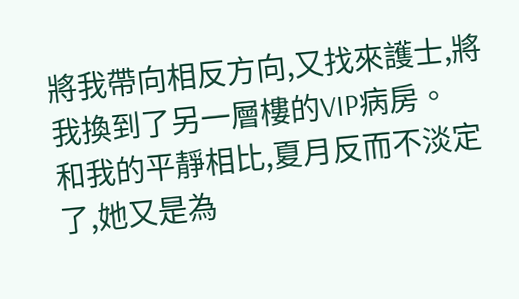將我帶向相反方向,又找來護士,將我換到了另一層樓的VIP病房。
和我的平靜相比,夏月反而不淡定了,她又是為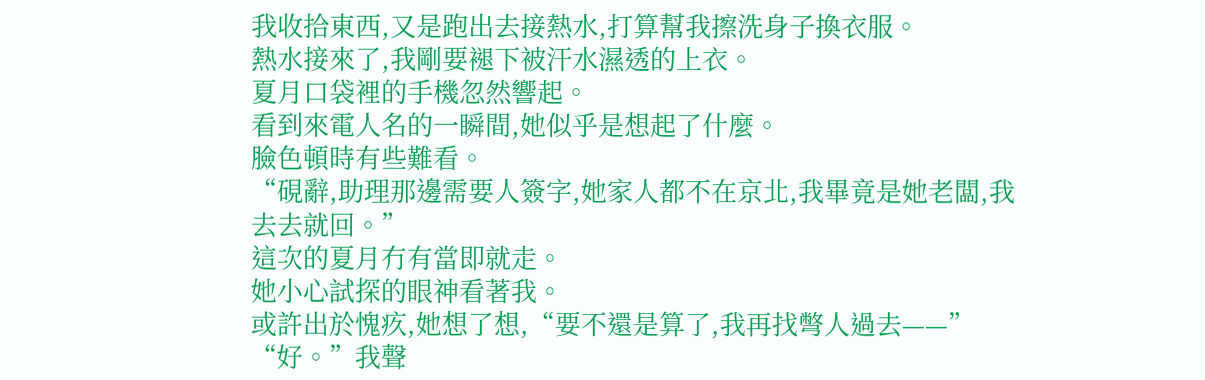我收拾東西,又是跑出去接熱水,打算幫我擦洗身子換衣服。
熱水接來了,我剛要褪下被汗水濕透的上衣。
夏月口袋裡的手機忽然響起。
看到來電人名的一瞬間,她似乎是想起了什麼。
臉色頓時有些難看。
“硯辭,助理那邊需要人簽字,她家人都不在京北,我畢竟是她老闆,我去去就回。”
這次的夏月冇有當即就走。
她小心試探的眼神看著我。
或許出於愧疚,她想了想,“要不還是算了,我再找彆人過去——”
“好。”我聲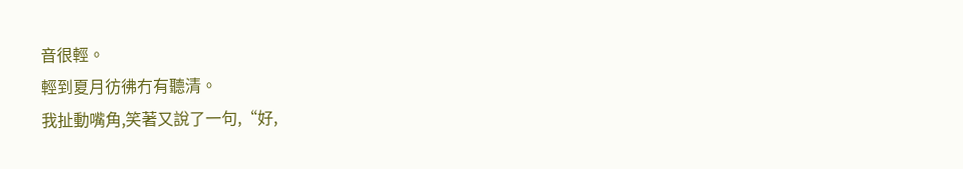音很輕。
輕到夏月彷彿冇有聽清。
我扯動嘴角,笑著又說了一句,“好,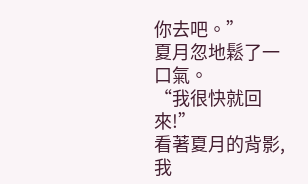你去吧。”
夏月忽地鬆了一口氣。
“我很快就回來!”
看著夏月的背影,我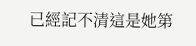已經記不清這是她第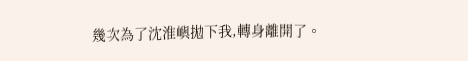幾次為了沈淮嶼拋下我,轉身離開了。